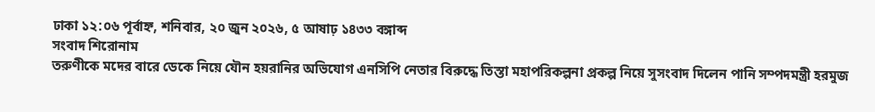ঢাকা ১২:০৬ পূর্বাহ্ন, শনিবার, ২০ জুন ২০২৬, ৫ আষাঢ় ১৪৩৩ বঙ্গাব্দ
সংবাদ শিরোনাম
তরুণীকে মদের বারে ডেকে নিয়ে যৌন হয়রানির অভিযোগ এনসিপি নেতার বিরুদ্ধে তিস্তা মহাপরিকল্পনা প্রকল্প নিয়ে সুসংবাদ দিলেন পানি সম্পদমন্ত্রী হরমুজ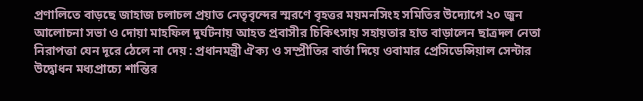প্রণালিতে বাড়ছে জাহাজ চলাচল প্রয়াত নেতৃবৃন্দের স্মরণে বৃহত্তর ময়মনসিংহ সমিতির উদ্যোগে ২০ জুন আলোচনা সভা ও দোয়া মাহফিল দুর্ঘটনায় আহত প্রবাসীর চিকিৎসায় সহায়তার হাত বাড়ালেন ছাত্রদল নেতা নিরাপত্তা যেন দূরে ঠেলে না দেয় : প্রধানমন্ত্রী ঐক্য ও সম্প্রীতির বার্তা দিয়ে ওবামার প্রেসিডেন্সিয়াল সেন্টার উদ্বোধন মধ্যপ্রাচ্যে শান্তির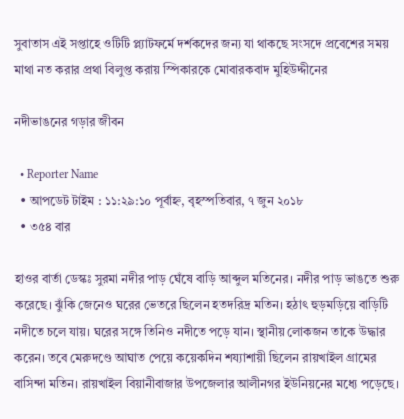সুবাতাস এই সপ্তাহে ওটিটি প্ল্যাটফর্মে দর্শকদের জন্য যা থাকছে সংসদে প্রবেশের সময় মাথা নত করার প্রথা বিলুপ্ত করায় স্পিকারকে মোবারকবাদ মুহিউদ্দীনের

নদীভাঙনের গড়ার জীবন

  • Reporter Name
  • আপডেট টাইম : ১১:২৯:১০ পূর্বাহ্ন, বৃহস্পতিবার, ৭ জুন ২০১৮
  • ৩৫৪ বার

হাওর বার্তা ডেস্কঃ সুরমা নদীর পাড় ঘেঁষে বাড়ি আব্দুল মতিনের। নদীর পাড় ভাঙতে শুরু করেছে। ঝুঁকি জেনেও ঘরের ভেতরে ছিলেন হতদরিদ্র মতিন। হঠাৎ হুড়মড়িয়ে বাড়িটি নদীতে চলে যায়। ঘরের সঙ্গে তিনিও নদীতে পড়ে যান। স্থানীয় লোকজন তাকে উদ্ধার করেন। তবে মেরুদণ্ডে আঘাত পেয়ে কয়েকদিন শয্যাশায়ী ছিলেন রায়খাইল গ্রামের বাসিন্দা মতিন। রায়খাইল বিয়ানীবাজার উপজেলার আলীনগর ইউনিয়নের মধ্যে পড়েছে।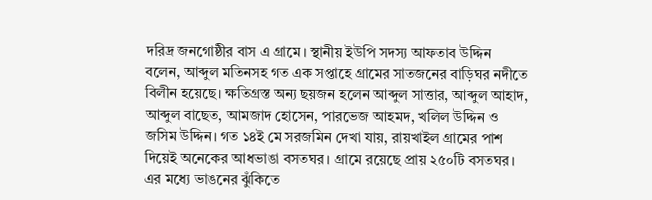দরিদ্র জনগোষ্ঠীর বাস এ গ্রামে। স্থানীয় ইউপি সদস্য আফতাব উদ্দিন বলেন, আব্দুল মতিনসহ গত এক সপ্তাহে গ্রামের সাতজনের বাড়িঘর নদীতে বিলীন হয়েছে। ক্ষতিগ্রস্ত অন্য ছয়জন হলেন আব্দুল সাত্তার, আব্দুল আহাদ, আব্দুল বাছেত, আমজাদ হোসেন, পারভেজ আহমদ, খলিল উদ্দিন ও জসিম উদ্দিন। গত ১৪ই মে সরজমিন দেখা যায়, রায়খাইল গ্রামের পাশ দিয়েই অনেকের আধভাঙা বসতঘর। গ্রামে রয়েছে প্রায় ২৫০টি বসতঘর। এর মধ্যে ভাঙনের ঝুঁকিতে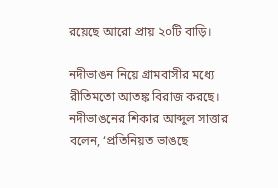রয়েছে আরো প্রায় ২০টি বাড়ি।

নদীভাঙন নিয়ে গ্রামবাসীর মধ্যে রীতিমতো আতঙ্ক বিরাজ করছে। নদীভাঙনের শিকার আব্দুল সাত্তার বলেন, ‘প্রতিনিয়ত ভাঙছে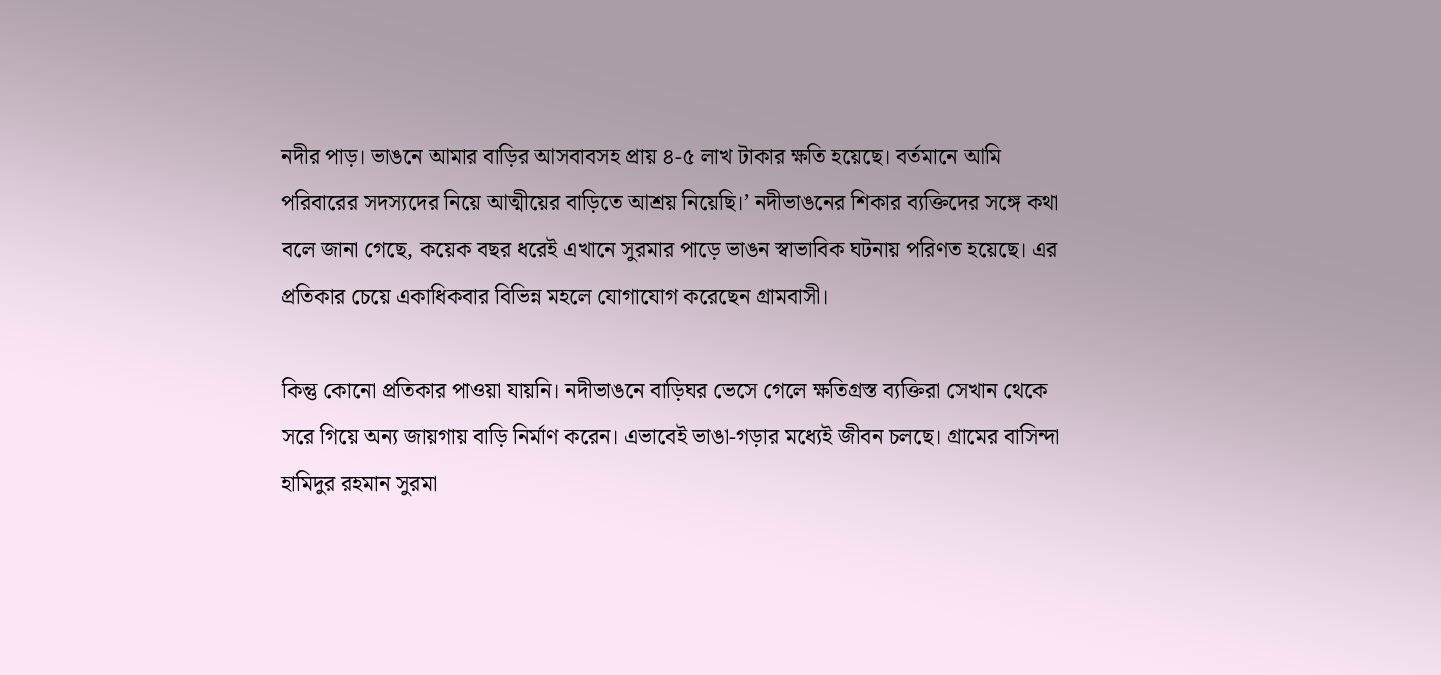নদীর পাড়। ভাঙনে আমার বাড়ির আসবাবসহ প্রায় ৪-৫ লাখ টাকার ক্ষতি হয়েছে। বর্তমানে আমি পরিবারের সদস্যদের নিয়ে আত্মীয়ের বাড়িতে আশ্রয় নিয়েছি।’ নদীভাঙনের শিকার ব্যক্তিদের সঙ্গে কথা বলে জানা গেছে, কয়েক বছর ধরেই এখানে সুরমার পাড়ে ভাঙন স্বাভাবিক ঘটনায় পরিণত হয়েছে। এর প্রতিকার চেয়ে একাধিকবার বিভিন্ন মহলে যোগাযোগ করেছেন গ্রামবাসী।

কিন্তু কোনো প্রতিকার পাওয়া যায়নি। নদীভাঙনে বাড়িঘর ভেসে গেলে ক্ষতিগ্রস্ত ব্যক্তিরা সেখান থেকে সরে গিয়ে অন্য জায়গায় বাড়ি নির্মাণ করেন। এভাবেই ভাঙা-গড়ার মধ্যেই জীবন চলছে। গ্রামের বাসিন্দা হামিদুর রহমান সুরমা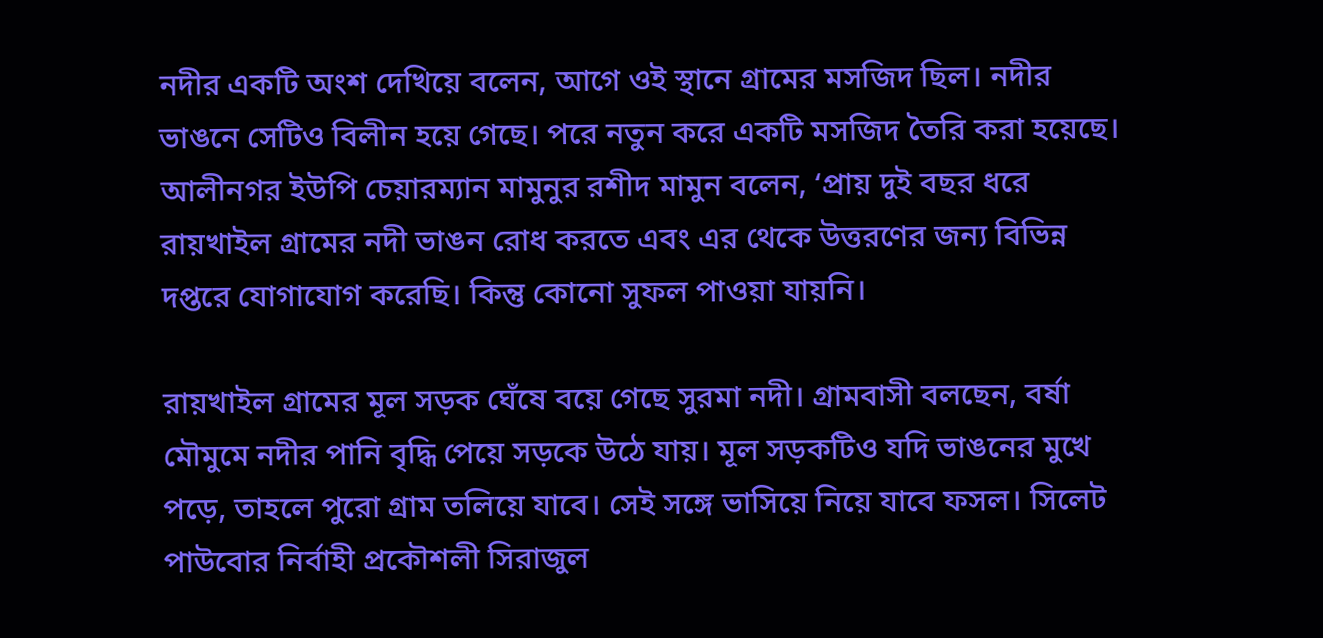নদীর একটি অংশ দেখিয়ে বলেন, আগে ওই স্থানে গ্রামের মসজিদ ছিল। নদীর ভাঙনে সেটিও বিলীন হয়ে গেছে। পরে নতুন করে একটি মসজিদ তৈরি করা হয়েছে। আলীনগর ইউপি চেয়ারম্যান মামুনুর রশীদ মামুন বলেন, ‘প্রায় দুই বছর ধরে রায়খাইল গ্রামের নদী ভাঙন রোধ করতে এবং এর থেকে উত্তরণের জন্য বিভিন্ন দপ্তরে যোগাযোগ করেছি। কিন্তু কোনো সুফল পাওয়া যায়নি।

রায়খাইল গ্রামের মূল সড়ক ঘেঁষে বয়ে গেছে সুরমা নদী। গ্রামবাসী বলছেন, বর্ষা মৌমুমে নদীর পানি বৃদ্ধি পেয়ে সড়কে উঠে যায়। মূল সড়কটিও যদি ভাঙনের মুখে পড়ে, তাহলে পুরো গ্রাম তলিয়ে যাবে। সেই সঙ্গে ভাসিয়ে নিয়ে যাবে ফসল। সিলেট পাউবোর নির্বাহী প্রকৌশলী সিরাজুল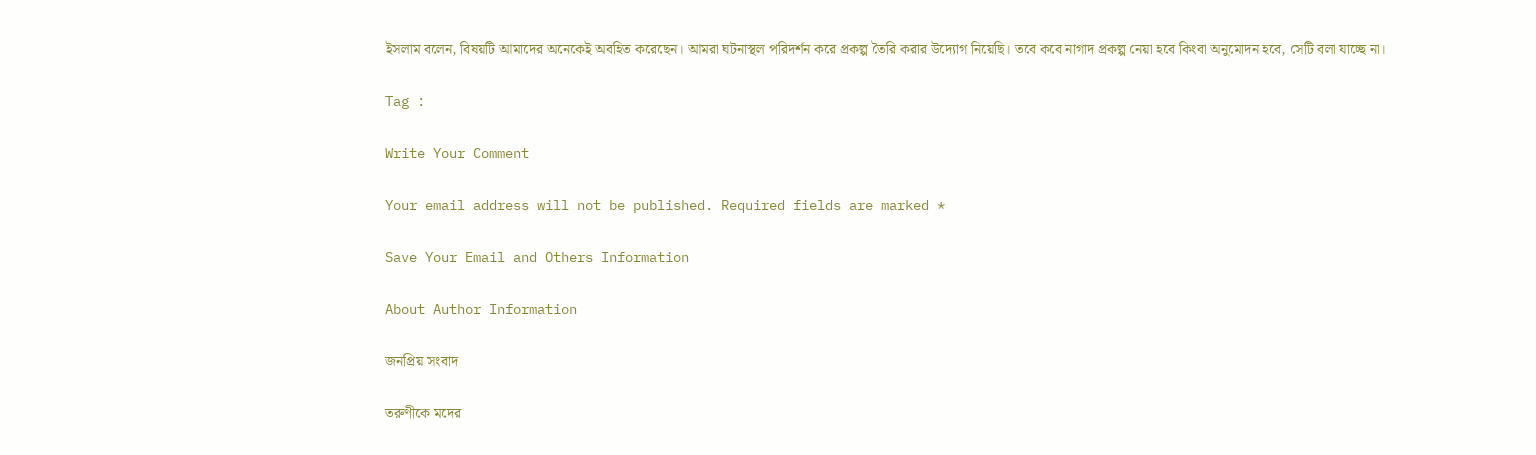ইসলাম বলেন, বিষয়টি আমাদের অনেকেই অবহিত করেছেন। আমরা ঘটনাস্থল পরিদর্শন করে প্রকল্প তৈরি করার উদ্যোগ নিয়েছি। তবে কবে নাগাদ প্রকল্প নেয়া হবে কিংবা অনুমোদন হবে, সেটি বলা যাচ্ছে না।

Tag :

Write Your Comment

Your email address will not be published. Required fields are marked *

Save Your Email and Others Information

About Author Information

জনপ্রিয় সংবাদ

তরুণীকে মদের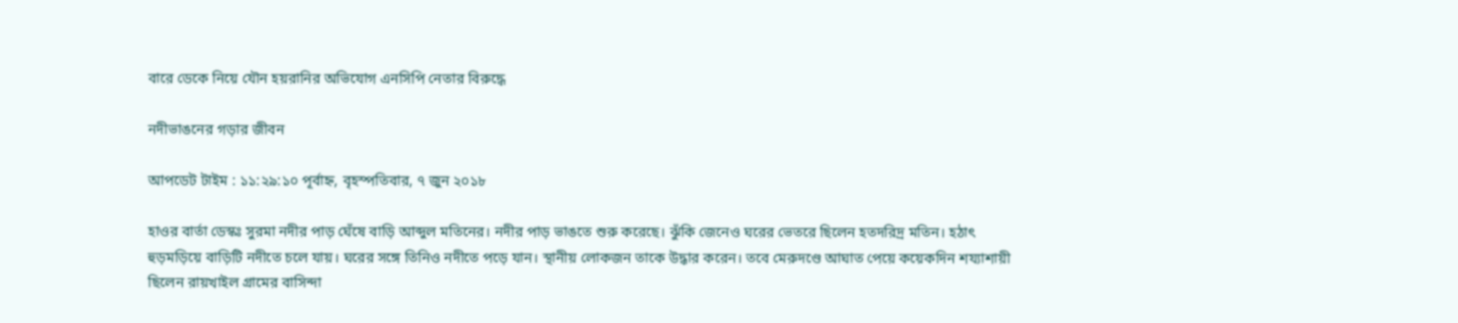বারে ডেকে নিয়ে যৌন হয়রানির অভিযোগ এনসিপি নেতার বিরুদ্ধে

নদীভাঙনের গড়ার জীবন

আপডেট টাইম : ১১:২৯:১০ পূর্বাহ্ন, বৃহস্পতিবার, ৭ জুন ২০১৮

হাওর বার্তা ডেস্কঃ সুরমা নদীর পাড় ঘেঁষে বাড়ি আব্দুল মতিনের। নদীর পাড় ভাঙতে শুরু করেছে। ঝুঁকি জেনেও ঘরের ভেতরে ছিলেন হতদরিদ্র মতিন। হঠাৎ হুড়মড়িয়ে বাড়িটি নদীতে চলে যায়। ঘরের সঙ্গে তিনিও নদীতে পড়ে যান। স্থানীয় লোকজন তাকে উদ্ধার করেন। তবে মেরুদণ্ডে আঘাত পেয়ে কয়েকদিন শয্যাশায়ী ছিলেন রায়খাইল গ্রামের বাসিন্দা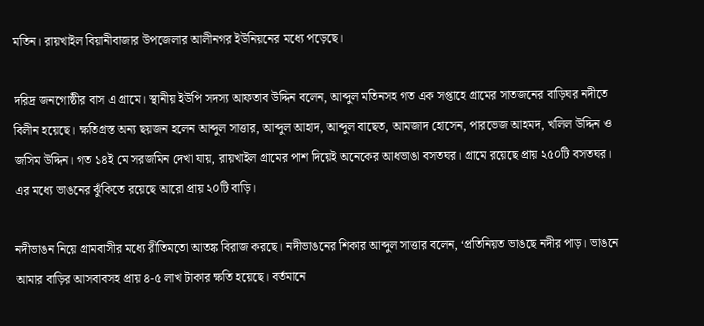মতিন। রায়খাইল বিয়ানীবাজার উপজেলার আলীনগর ইউনিয়নের মধ্যে পড়েছে।

দরিদ্র জনগোষ্ঠীর বাস এ গ্রামে। স্থানীয় ইউপি সদস্য আফতাব উদ্দিন বলেন, আব্দুল মতিনসহ গত এক সপ্তাহে গ্রামের সাতজনের বাড়িঘর নদীতে বিলীন হয়েছে। ক্ষতিগ্রস্ত অন্য ছয়জন হলেন আব্দুল সাত্তার, আব্দুল আহাদ, আব্দুল বাছেত, আমজাদ হোসেন, পারভেজ আহমদ, খলিল উদ্দিন ও জসিম উদ্দিন। গত ১৪ই মে সরজমিন দেখা যায়, রায়খাইল গ্রামের পাশ দিয়েই অনেকের আধভাঙা বসতঘর। গ্রামে রয়েছে প্রায় ২৫০টি বসতঘর। এর মধ্যে ভাঙনের ঝুঁকিতে রয়েছে আরো প্রায় ২০টি বাড়ি।

নদীভাঙন নিয়ে গ্রামবাসীর মধ্যে রীতিমতো আতঙ্ক বিরাজ করছে। নদীভাঙনের শিকার আব্দুল সাত্তার বলেন, ‘প্রতিনিয়ত ভাঙছে নদীর পাড়। ভাঙনে আমার বাড়ির আসবাবসহ প্রায় ৪-৫ লাখ টাকার ক্ষতি হয়েছে। বর্তমানে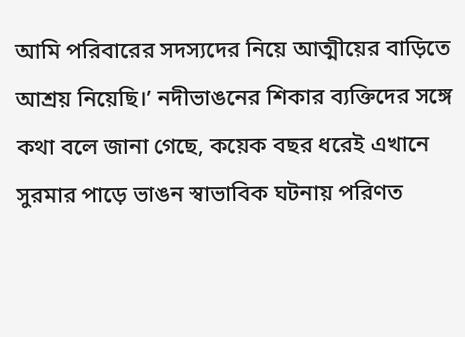আমি পরিবারের সদস্যদের নিয়ে আত্মীয়ের বাড়িতে আশ্রয় নিয়েছি।’ নদীভাঙনের শিকার ব্যক্তিদের সঙ্গে কথা বলে জানা গেছে, কয়েক বছর ধরেই এখানে সুরমার পাড়ে ভাঙন স্বাভাবিক ঘটনায় পরিণত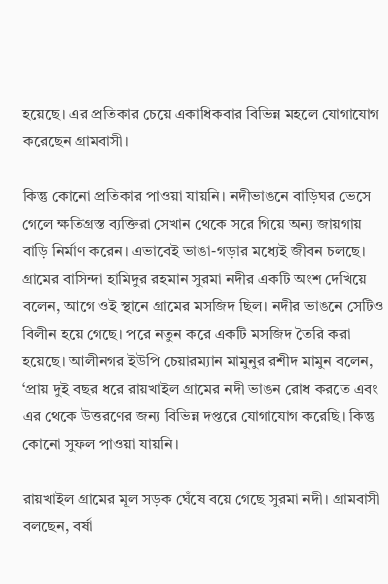হয়েছে। এর প্রতিকার চেয়ে একাধিকবার বিভিন্ন মহলে যোগাযোগ করেছেন গ্রামবাসী।

কিন্তু কোনো প্রতিকার পাওয়া যায়নি। নদীভাঙনে বাড়িঘর ভেসে গেলে ক্ষতিগ্রস্ত ব্যক্তিরা সেখান থেকে সরে গিয়ে অন্য জায়গায় বাড়ি নির্মাণ করেন। এভাবেই ভাঙা-গড়ার মধ্যেই জীবন চলছে। গ্রামের বাসিন্দা হামিদুর রহমান সুরমা নদীর একটি অংশ দেখিয়ে বলেন, আগে ওই স্থানে গ্রামের মসজিদ ছিল। নদীর ভাঙনে সেটিও বিলীন হয়ে গেছে। পরে নতুন করে একটি মসজিদ তৈরি করা হয়েছে। আলীনগর ইউপি চেয়ারম্যান মামুনুর রশীদ মামুন বলেন, ‘প্রায় দুই বছর ধরে রায়খাইল গ্রামের নদী ভাঙন রোধ করতে এবং এর থেকে উত্তরণের জন্য বিভিন্ন দপ্তরে যোগাযোগ করেছি। কিন্তু কোনো সুফল পাওয়া যায়নি।

রায়খাইল গ্রামের মূল সড়ক ঘেঁষে বয়ে গেছে সুরমা নদী। গ্রামবাসী বলছেন, বর্ষা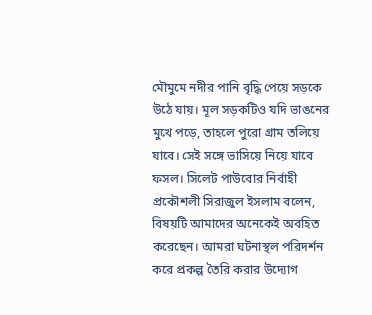মৌমুমে নদীর পানি বৃদ্ধি পেয়ে সড়কে উঠে যায়। মূল সড়কটিও যদি ভাঙনের মুখে পড়ে, তাহলে পুরো গ্রাম তলিয়ে যাবে। সেই সঙ্গে ভাসিয়ে নিয়ে যাবে ফসল। সিলেট পাউবোর নির্বাহী প্রকৌশলী সিরাজুল ইসলাম বলেন, বিষয়টি আমাদের অনেকেই অবহিত করেছেন। আমরা ঘটনাস্থল পরিদর্শন করে প্রকল্প তৈরি করার উদ্যোগ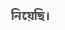নিয়েছি।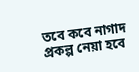তবে কবে নাগাদ প্রকল্প নেয়া হবে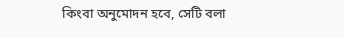কিংবা অনুমোদন হবে, সেটি বলা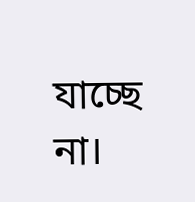যাচ্ছে না।